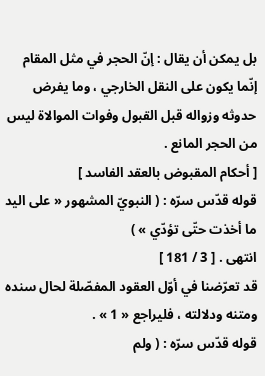بل يمكن أن يقال : إنّ الحجر في مثل المقام إنّما يكون على النقل الخارجي ، وما يفرض حدوثه وزواله قبل القبول وفوات الموالاة ليس من الحجر المانع .
[ أحكام المقبوض بالعقد الفاسد ]
قوله قدّس سرّه : ( النبويّ المشهور « على اليد ما أخذت حتّى تؤدّي » )
انتهى . [ 3 / 181 ]
قد تعرّضنا في أوّل العقود المفصّلة لحال سنده ومتنه ودلالته ، فليراجع « 1 » .
قوله قدّس سرّه : ( ولم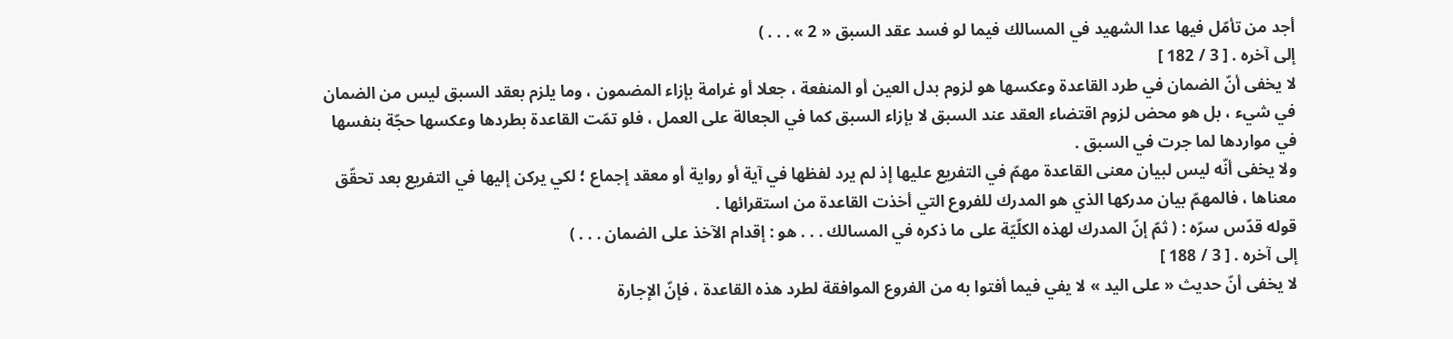أجد من تأمّل فيها عدا الشهيد في المسالك فيما لو فسد عقد السبق « 2 » . . . )
إلى آخره . [ 3 / 182 ]
لا يخفى أنّ الضمان في طرد القاعدة وعكسها هو لزوم بدل العين أو المنفعة ، جعلا أو غرامة بإزاء المضمون ، وما يلزم بعقد السبق ليس من الضمان في شيء ، بل هو محض لزوم اقتضاء العقد عند السبق لا بإزاء السبق كما في الجعالة على العمل ، فلو تمّت القاعدة بطردها وعكسها حجّة بنفسها في مواردها لما جرت في السبق .
ولا يخفى أنّه ليس لبيان معنى القاعدة مهمّ في التفريع عليها إذ لم يرد لفظها في آية أو رواية أو معقد إجماع ؛ لكي يركن إليها في التفريع بعد تحقّق معناها ، فالمهمّ بيان مدركها الذي هو المدرك للفروع التي أخذت القاعدة من استقرائها .
قوله قدّس سرّه : ( ثمّ إنّ المدرك لهذه الكلّيّة على ما ذكره في المسالك . . . هو : إقدام الآخذ على الضمان . . . )
إلى آخره . [ 3 / 188 ]
لا يخفى أنّ حديث « على اليد » لا يفي فيما أفتوا به من الفروع الموافقة لطرد هذه القاعدة ، فإنّ الإجارة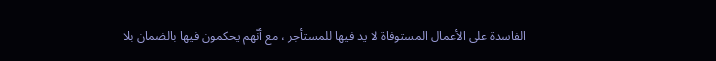الفاسدة على الأعمال المستوفاة لا يد فيها للمستأجر ، مع أنّهم يحكمون فيها بالضمان بلا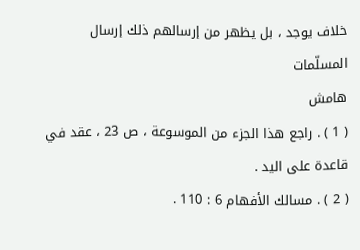خلاف يوجد ، بل يظهر من إرسالهم ذلك إرسال المسلّمات
هامش
( 1 ) . راجع هذا الجزء من الموسوعة ، ص 23 ، عقد في قاعدة على اليد .
( 2 ) . مسالك الأفهام 6 : 110 .